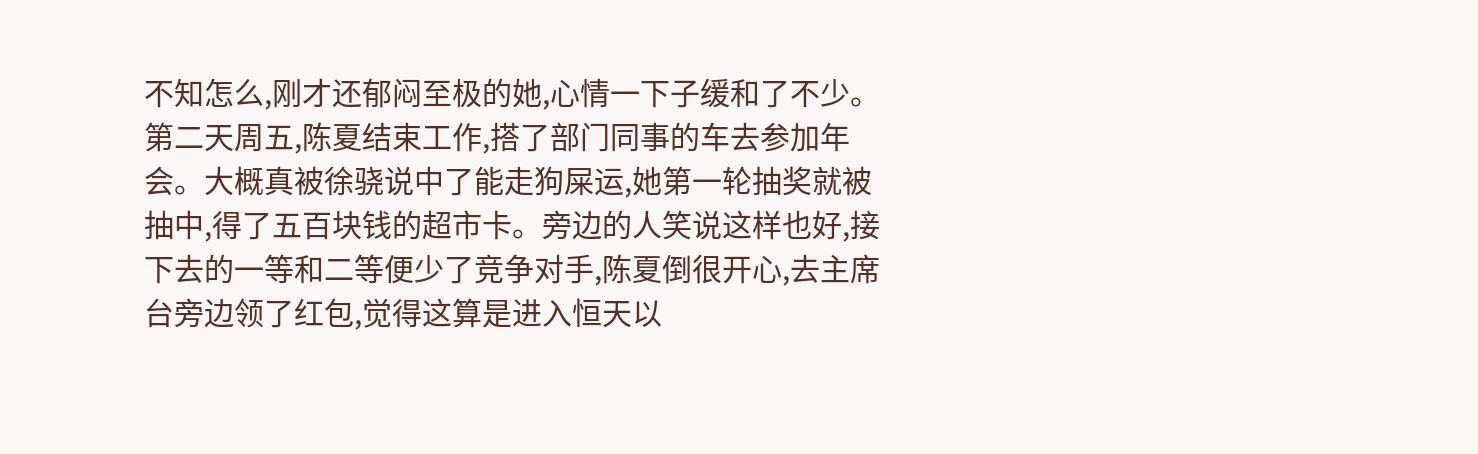不知怎么,刚才还郁闷至极的她,心情一下子缓和了不少。
第二天周五,陈夏结束工作,搭了部门同事的车去参加年会。大概真被徐骁说中了能走狗屎运,她第一轮抽奖就被抽中,得了五百块钱的超市卡。旁边的人笑说这样也好,接下去的一等和二等便少了竞争对手,陈夏倒很开心,去主席台旁边领了红包,觉得这算是进入恒天以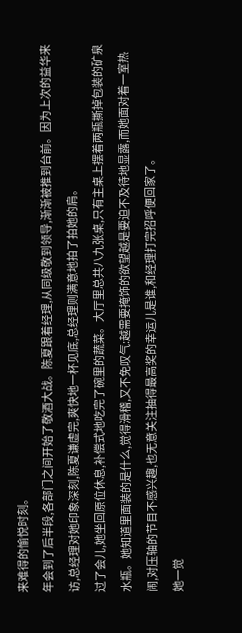来难得的愉悦时刻。
年会到了后半段,各部门之间开始了敬酒大战。陈夏跟着经理,从同级敬到领导,渐渐被推到台前。因为上次的益华来访,总经理对她印象深刻,陈夏谦虚完,爽快地一杯见底,总经理则满意地拍了拍她的肩。
过了会儿,她坐回原位休息,补偿式地吃完了碗里的蔬菜。大厅里总共八九张桌,只有主桌上摆着两瓶撕掉包装的矿泉水瓶。她知道里面装的是什么,觉得滑稽,又不免叹气:越需要掩饰的欲望越是要迫不及待地显露,而她面对着一室热闹,对压轴的节目不感兴趣,也无意关注抽得最高奖的幸运儿是谁,和经理打完招呼便回家了。
她一觉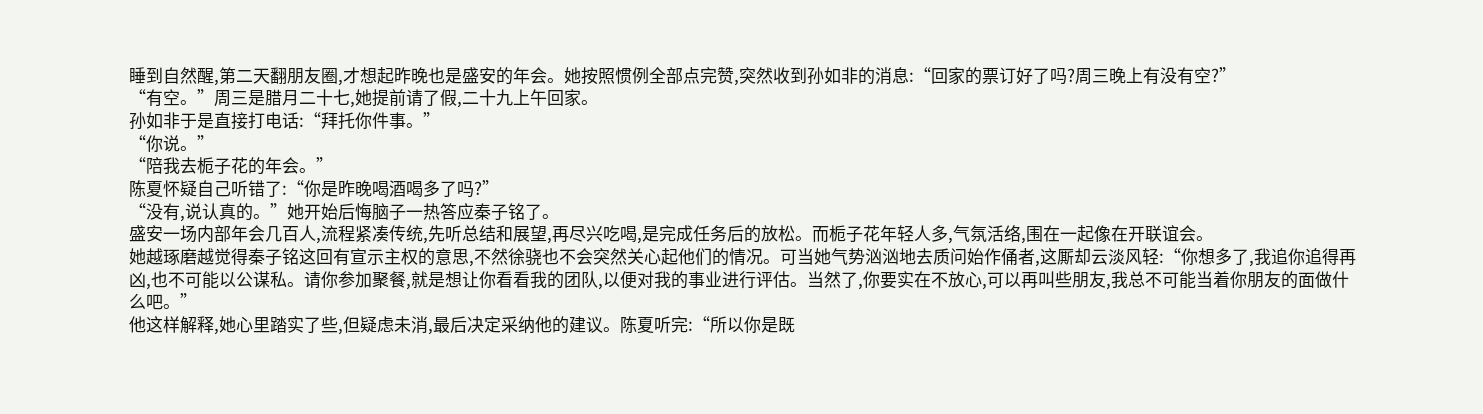睡到自然醒,第二天翻朋友圈,才想起昨晚也是盛安的年会。她按照惯例全部点完赞,突然收到孙如非的消息:“回家的票订好了吗?周三晚上有没有空?”
“有空。”周三是腊月二十七,她提前请了假,二十九上午回家。
孙如非于是直接打电话:“拜托你件事。”
“你说。”
“陪我去栀子花的年会。”
陈夏怀疑自己听错了:“你是昨晚喝酒喝多了吗?”
“没有,说认真的。”她开始后悔脑子一热答应秦子铭了。
盛安一场内部年会几百人,流程紧凑传统,先听总结和展望,再尽兴吃喝,是完成任务后的放松。而栀子花年轻人多,气氛活络,围在一起像在开联谊会。
她越琢磨越觉得秦子铭这回有宣示主权的意思,不然徐骁也不会突然关心起他们的情况。可当她气势汹汹地去质问始作俑者,这厮却云淡风轻:“你想多了,我追你追得再凶,也不可能以公谋私。请你参加聚餐,就是想让你看看我的团队,以便对我的事业进行评估。当然了,你要实在不放心,可以再叫些朋友,我总不可能当着你朋友的面做什么吧。”
他这样解释,她心里踏实了些,但疑虑未消,最后决定采纳他的建议。陈夏听完:“所以你是既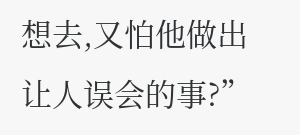想去,又怕他做出让人误会的事?”